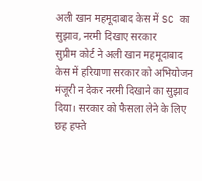अली खान महमूदाबाद केस में SC का सुझाव, नरमी दिखाए सरकार
सुप्रीम कोर्ट ने अली खान महमूदाबाद केस में हरियाणा सरकार को अभियोजन मंजूरी न देकर नरमी दिखाने का सुझाव दिया। सरकार को फैसला लेने के लिए छह हफ्ते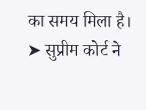का समय मिला है।
➤ सुप्रीम कोर्ट ने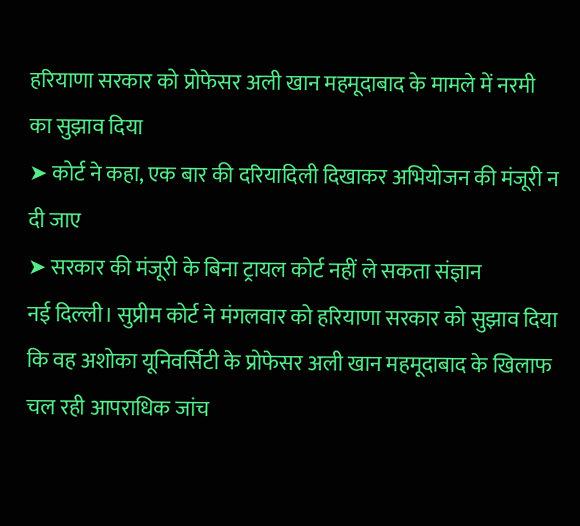हरियाणा सरकार को प्रोफेसर अली खान महमूदाबाद के मामले में नरमी का सुझाव दिया
➤ कोर्ट ने कहा, एक बार की दरियादिली दिखाकर अभियोजन की मंजूरी न दी जाए
➤ सरकार की मंजूरी के बिना ट्रायल कोर्ट नहीं ले सकता संज्ञान
नई दिल्ली। सुप्रीम कोर्ट ने मंगलवार को हरियाणा सरकार को सुझाव दिया कि वह अशोका यूनिवर्सिटी के प्रोफेसर अली खान महमूदाबाद के खिलाफ चल रही आपराधिक जांच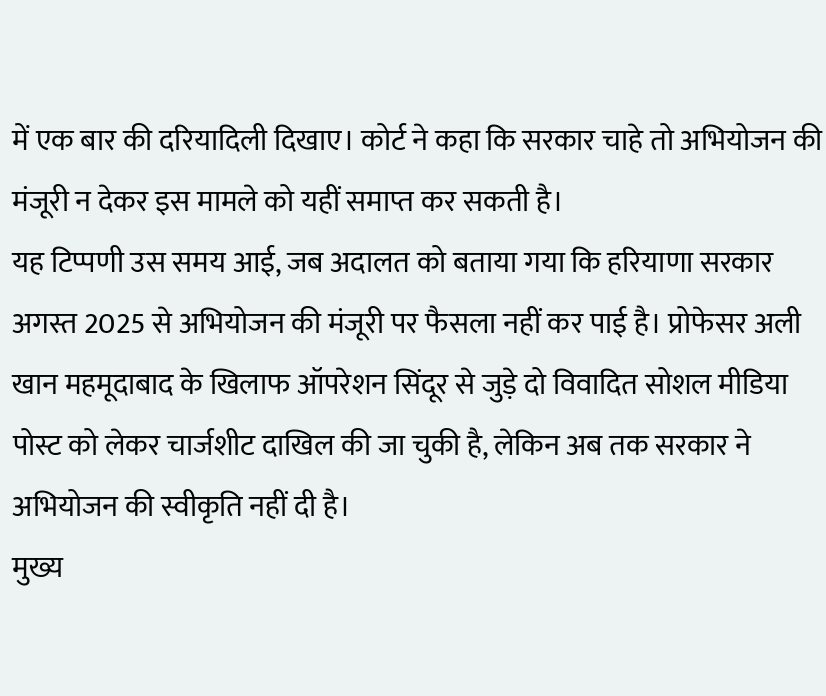में एक बार की दरियादिली दिखाए। कोर्ट ने कहा कि सरकार चाहे तो अभियोजन की मंजूरी न देकर इस मामले को यहीं समाप्त कर सकती है।
यह टिप्पणी उस समय आई, जब अदालत को बताया गया कि हरियाणा सरकार अगस्त 2025 से अभियोजन की मंजूरी पर फैसला नहीं कर पाई है। प्रोफेसर अली खान महमूदाबाद के खिलाफ ऑपरेशन सिंदूर से जुड़े दो विवादित सोशल मीडिया पोस्ट को लेकर चार्जशीट दाखिल की जा चुकी है, लेकिन अब तक सरकार ने अभियोजन की स्वीकृति नहीं दी है।
मुख्य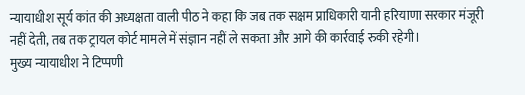न्यायाधीश सूर्य कांत की अध्यक्षता वाली पीठ ने कहा कि जब तक सक्षम प्राधिकारी यानी हरियाणा सरकार मंजूरी नहीं देती, तब तक ट्रायल कोर्ट मामले में संज्ञान नहीं ले सकता और आगे की कार्रवाई रुकी रहेगी।
मुख्य न्यायाधीश ने टिप्पणी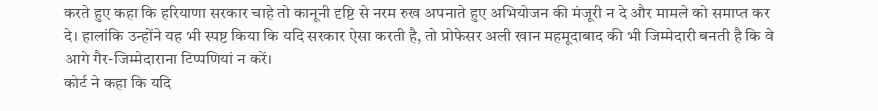करते हुए कहा कि हरियाणा सरकार चाहे तो कानूनी दृष्टि से नरम रुख अपनाते हुए अभियोजन की मंजूरी न दे और मामले को समाप्त कर दे। हालांकि उन्होंने यह भी स्पष्ट किया कि यदि सरकार ऐसा करती है, तो प्रोफेसर अली खान महमूदाबाद की भी जिम्मेदारी बनती है कि वे आगे गैर-जिम्मेदाराना टिप्पणियां न करें।
कोर्ट ने कहा कि यदि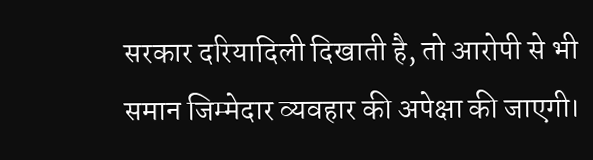सरकार दरियादिली दिखाती है, तो आरोपी से भी समान जिम्मेदार व्यवहार की अपेक्षा की जाएगी।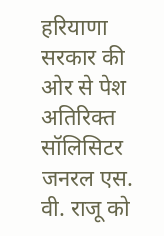हरियाणा सरकार की ओर से पेश अतिरिक्त सॉलिसिटर जनरल एस. वी. राजू को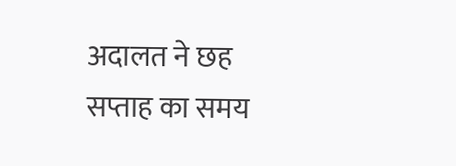अदालत ने छह सप्ताह का समय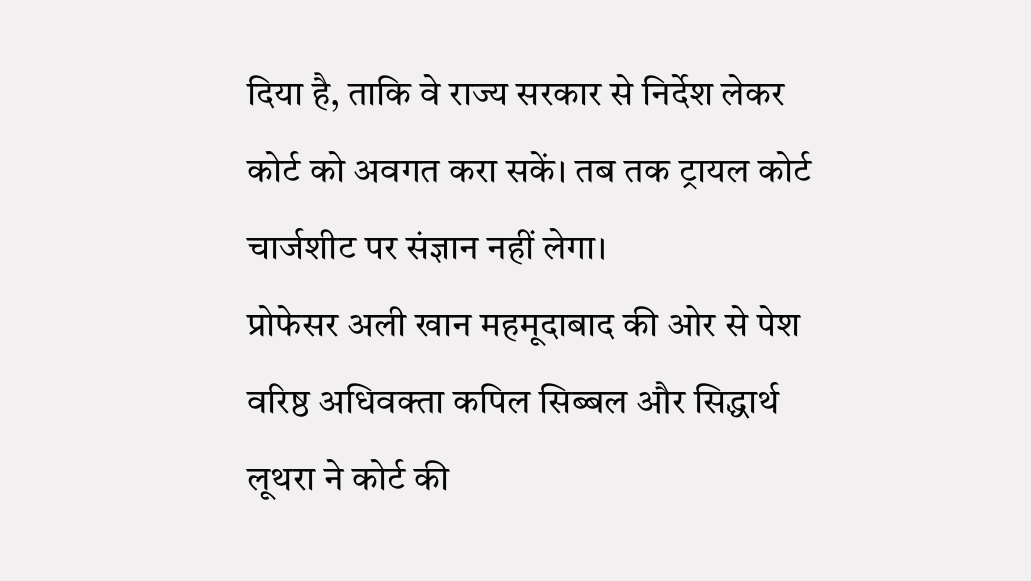दिया है, ताकि वे राज्य सरकार से निर्देश लेकर कोर्ट को अवगत करा सकें। तब तक ट्रायल कोर्ट चार्जशीट पर संज्ञान नहीं लेगा।
प्रोफेसर अली खान महमूदाबाद की ओर से पेश वरिष्ठ अधिवक्ता कपिल सिब्बल और सिद्धार्थ लूथरा ने कोर्ट की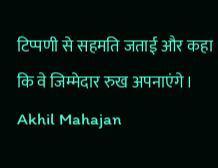टिप्पणी से सहमति जताई और कहा कि वे जिम्मेदार रुख अपनाएंगे।
Akhil Mahajan